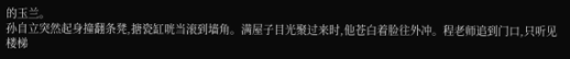的玉兰。
孙自立突然起身撞翻条凳,搪瓷缸咣当滚到墙角。满屋子目光聚过来时,他苍白着脸往外冲。程老师追到门口,只听见楼梯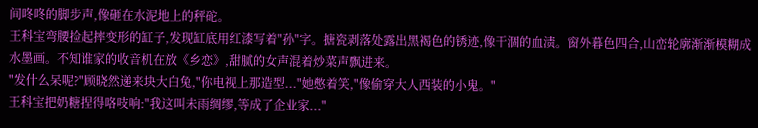间咚咚的脚步声,像砸在水泥地上的秤砣。
王科宝弯腰捡起摔变形的缸子,发现缸底用红漆写着"孙"字。搪瓷剥落处露出黑褐色的锈迹,像干涸的血渍。窗外暮色四合,山峦轮廓渐渐模糊成水墨画。不知谁家的收音机在放《乡恋》,甜腻的女声混着炒菜声飘进来。
"发什么呆呢?"顾晓然递来块大白兔,"你电视上那造型..."她憋着笑,"像偷穿大人西装的小鬼。"
王科宝把奶糖捏得咯吱响:"我这叫未雨绸缪,等成了企业家..."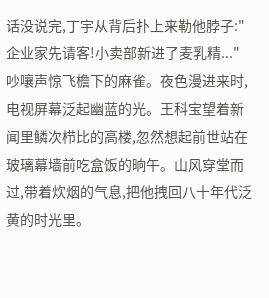话没说完,丁宇从背后扑上来勒他脖子:"企业家先请客!小卖部新进了麦乳精..."
吵嚷声惊飞檐下的麻雀。夜色漫进来时,电视屏幕泛起幽蓝的光。王科宝望着新闻里鳞次栉比的高楼,忽然想起前世站在玻璃幕墙前吃盒饭的晌午。山风穿堂而过,带着炊烟的气息,把他拽回八十年代泛黄的时光里。